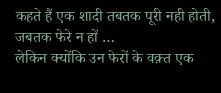कहते हैं एक शादी तबतक पूरी नही होती, जबतक फेरे न हों …
लेकिन क्योंकि उन फेरों के वक़्त एक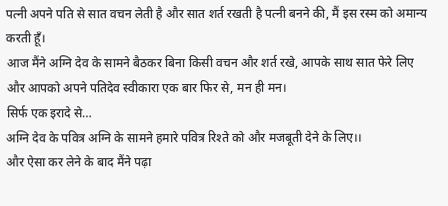पत्नी अपने पति से सात वचन लेती है और सात शर्त रखती है पत्नी बनने की, मैं इस रस्म को अमान्य करती हूँ।
आज मैंने अग्नि देव के सामने बैठकर बिना किसी वचन और शर्त रखे, आपके साथ सात फेरे लिए और आपको अपने पतिदेव स्वीकारा एक बार फिर से, मन ही मन।
सिर्फ एक इरादे से…
अग्नि देव के पवित्र अग्नि के सामने हमारे पवित्र रिश्ते को और मजबूती देने के लिए।।
और ऐसा कर लेने के बाद मैंने पढ़ा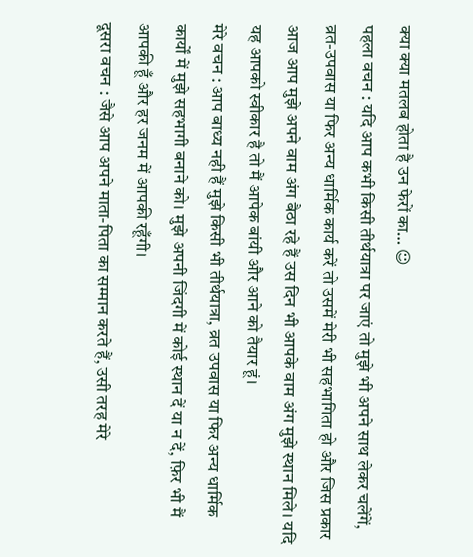क्या क्या मतलब होता है उन फेरों का… ☺
पहला वचन : यदि आप कभी किसी तीर्थयात्रा पर जाएं तो मुझे भी अपने साथ लेकर चलेंगें, व्रत-उपवास या फिर अन्य धार्मिक कार्य करें तो उसमें मेरी भी सहभागिता हो और जिस प्रकार आज आप मुझे अपने वाम अंग बैठा रहे हैं उस दिन भी आपके वाम अंग मुझे स्थान मिले। यदि यह आपको स्वीकार है तो मैं आपेक बांयी और आने को तैयार हूं।
मेरे वचन : आप बाध्य नही हैं मुझे किसी भी तीर्थयात्रा, व्रत उपवास या फिर अन्य धार्मिक कार्यों में मुझे सहभागी बनाने को। मुझे अपनी जिंदगी में कोई स्थान दें या न दें, फ़िर भी मैं आपकी हूँ और हर जनम में आपकी रहूँगी।
दूसरा वचन : जैसे आप अपने माता-पिता का सम्मान करते हैं, उसी तरह मेरे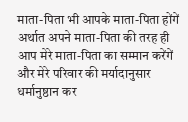माता-पिता भी आपके माता-पिता होंगें अर्थात अपने माता-पिता की तरह ही आप मेरे माता-पिता का सम्मान करेंगें और मेरे परिवार की मर्यादानुसार धर्मानुष्ठान कर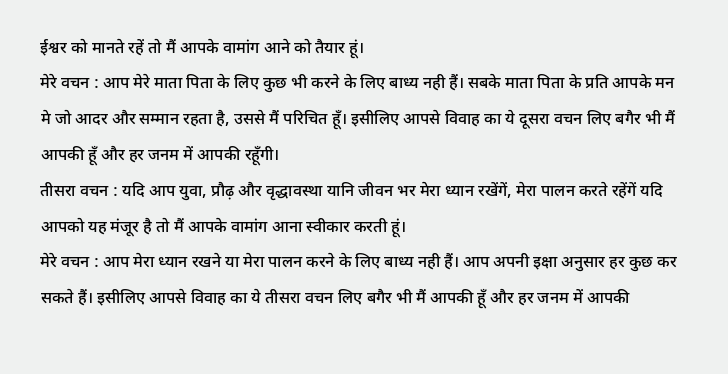ईश्वर को मानते रहें तो मैं आपके वामांग आने को तैयार हूं।
मेरे वचन : आप मेरे माता पिता के लिए कुछ भी करने के लिए बाध्य नही हैं। सबके माता पिता के प्रति आपके मन मे जो आदर और सम्मान रहता है, उससे मैं परिचित हूँ। इसीलिए आपसे विवाह का ये दूसरा वचन लिए बगैर भी मैं आपकी हूँ और हर जनम में आपकी रहूँगी।
तीसरा वचन : यदि आप युवा, प्रौढ़ और वृद्धावस्था यानि जीवन भर मेरा ध्यान रखेंगें, मेरा पालन करते रहेंगें यदि आपको यह मंजूर है तो मैं आपके वामांग आना स्वीकार करती हूं।
मेरे वचन : आप मेरा ध्यान रखने या मेरा पालन करने के लिए बाध्य नही हैं। आप अपनी इक्षा अनुसार हर कुछ कर सकते हैं। इसीलिए आपसे विवाह का ये तीसरा वचन लिए बगैर भी मैं आपकी हूँ और हर जनम में आपकी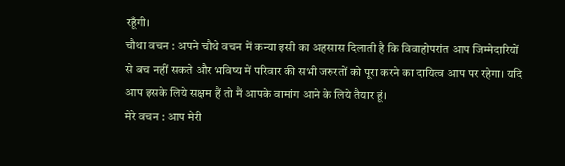रहूँगी।
चौथा वचन : अपने चौथे वचन में कन्या इसी का अहसास दिलाती है कि विवाहोपरांत आप जिम्मेदारियों से बच नहीं सकते और भविष्य में परिवार की सभी जरुरतों को पूरा करने का दायित्व आप पर रहेगा। यदि आप इसके लिये सक्षम हैं तो मैं आपके वामांग आने के लिये तैयार हूं।
मेरे वचन : आप मेरी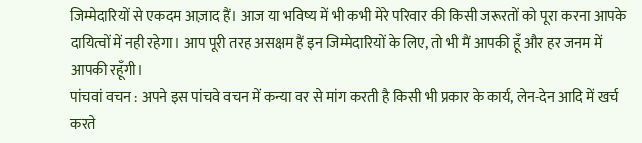जिम्मेदारियों से एकदम आज़ाद हैं। आज या भविष्य में भी कभी मेरे परिवार की किसी जरूरतों को पूरा करना आपके दायित्वों में नही रहेगा। आप पूरी तरह असक्षम हैं इन जिम्मेदारियों के लिए, तो भी मैं आपकी हूँ और हर जनम में आपकी रहूँगी।
पांचवां वचन : अपने इस पांचवे वचन में कन्या वर से मांग करती है किसी भी प्रकार के कार्य, लेन-देन आदि में खर्च करते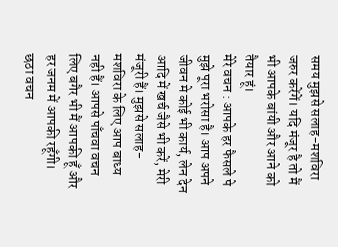समय मुझसे सलाह-मशविरा जरुर करेंगें। यदि मंजूर है तो मैं भी आपके बांयी और आने को तैयार हूं।
मेरे वचन : आपके हर फैसले पे मुझे पूरा भरोसा है। आप अपने जीवन मे कोई भी कार्य, लेन देन आदि में खर्च जैसे भी करें, मेरी मंजूरी हैं। मुझसे सलाह-मशविरा के लिए आप बाध्य नही हैं। आपसे पाँचवा वचन लिए बगैर भी मैं आपकी हूँ और हर जनम में आपकी रहूँगी।
छठा वचन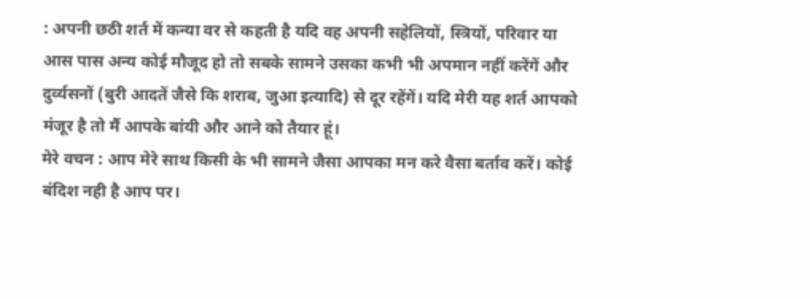: अपनी छठी शर्त में कन्या वर से कहती है यदि वह अपनी सहेलियों, स्त्रियों, परिवार या आस पास अन्य कोई मौजूद हो तो सबके सामने उसका कभी भी अपमान नहीं करेंगें और दुर्व्यसनों (बुरी आदतें जैसे कि शराब, जुआ इत्यादि) से दूर रहेंगें। यदि मेरी यह शर्त आपको मंजूर है तो मैं आपके बांयी और आने को तैयार हूं।
मेरे वचन : आप मेरे साथ किसी के भी सामने जैसा आपका मन करे वैसा बर्ताव करें। कोई बंदिश नही है आप पर।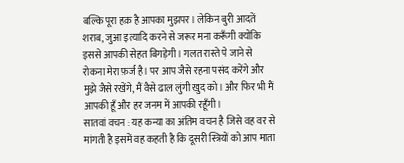बल्कि पूरा हक़ है आपका मुझपर। लेकिन बुरी आदतें शराब, जुआ इत्यादि करने से जरूर मना करूँगी क्योंकि इससे आपकी सेहत बिगड़ेगी। गलत रास्ते पे जाने से रोकना मेरा फ़र्ज है। पर आप जैसे रहना पसंद करेंगे और मुझे जैसे रखेंगे, मैं वैसे ढाल लुंगी खुद को। और फिर भी मैं आपकी हूँ और हर जनम में आपकी रहूँगी।
सातवां वचन : यह कन्या का अंतिम वचन है जिसे वह वर से मांगती है इसमें वह कहती है कि दूसरी स्त्रियों को आप माता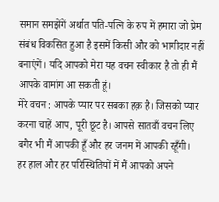समान समझेंगें अर्थात पति-पत्नि के रुप में हमारा जो प्रेम संबंध विकसित हुआ है इसमें किसी और को भागीदार नहीं बनाएंगें। यदि आपको मेरा यह वचन स्वीकार है तो ही मैं आपके वामांग आ सकती हूं।
मेरे वचन : आपके प्यार पर सबका हक़ है। जिसको प्यार करना चाहें आप, पूरी छूट है। आपसे सातवाँ वचन लिए बगैर भी मैं आपकी हूँ और हर जनम में आपकी रहूँगी।
हर हाल और हर परिस्थितियों में मैं आपको अपने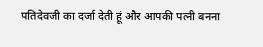पतिदेवजी का दर्जा देती हूं और आपकी पत्नी बनना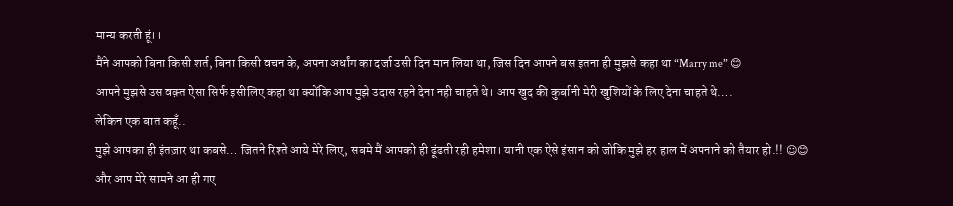मान्य करती हूं।।
मैंने आपको बिना किसी शर्त, बिना किसी वचन के, अपना अर्धांग का दर्जा उसी दिन मान लिया था, जिस दिन आपने बस इतना ही मुझसे कहा था “Marry me” 😊
आपने मुझसे उस वक़्त ऐसा सिर्फ इसीलिए कहा था क्योंकि आप मुझे उदास रहने देना नही चाहते थे। आप खुद की कुर्बानी मेरी खुशियों के लिए देना चाहते थे….
लेकिन एक बात कहूँ..
मुझे आपका ही इंतज़ार था कबसे… जितने रिश्ते आये मेरे लिए, सबमे मैं आपको ही ढूंढती रही हमेशा। यानी एक ऐसे इंसान को जोकि मुझे हर हाल में अपनाने को तैयार हो.!! ☺😊
और आप मेरे सामने आ ही गए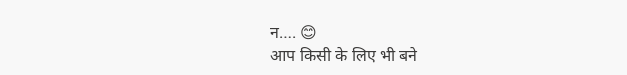न…. 😊
आप किसी के लिए भी बने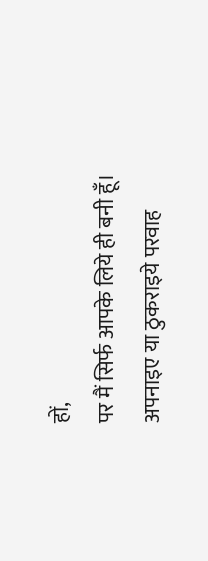हों,
पर मैं सिर्फ आपके लिये ही बनी हूँ।
अपनाइए या ठुकराइये परवाह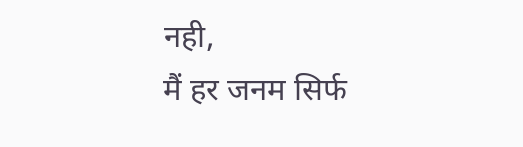नही,
मैं हर जनम सिर्फ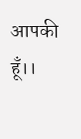आपकी हूँ।।